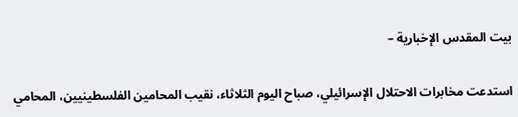بيت المقدس الإخبارية –

استدعت مخابرات الاحتلال الإسرائيلي، صباح اليوم الثلاثاء، نقيب المحامين الفلسطينيين، المحامي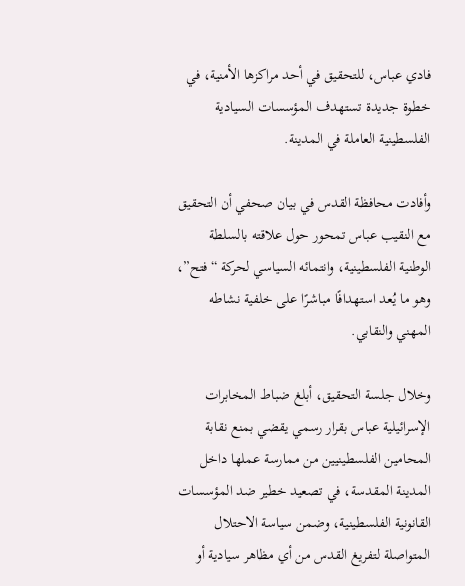فادي عباس، للتحقيق في أحد مراكزها الأمنية، في خطوة جديدة تستهدف المؤسسات السيادية الفلسطينية العاملة في المدينة.

وأفادت محافظة القدس في بيان صحفي أن التحقيق مع النقيب عباس تمحور حول علاقته بالسلطة الوطنية الفلسطينية، وانتمائه السياسي لحركة “فتح”، وهو ما يُعد استهدافًا مباشرًا على خلفية نشاطه المهني والنقابي.

وخلال جلسة التحقيق، أبلغ ضباط المخابرات الإسرائيلية عباس بقرار رسمي يقضي بمنع نقابة المحامين الفلسطينيين من ممارسة عملها داخل المدينة المقدسة، في تصعيد خطير ضد المؤسسات القانونية الفلسطينية، وضمن سياسة الاحتلال المتواصلة لتفريغ القدس من أي مظاهر سيادية أو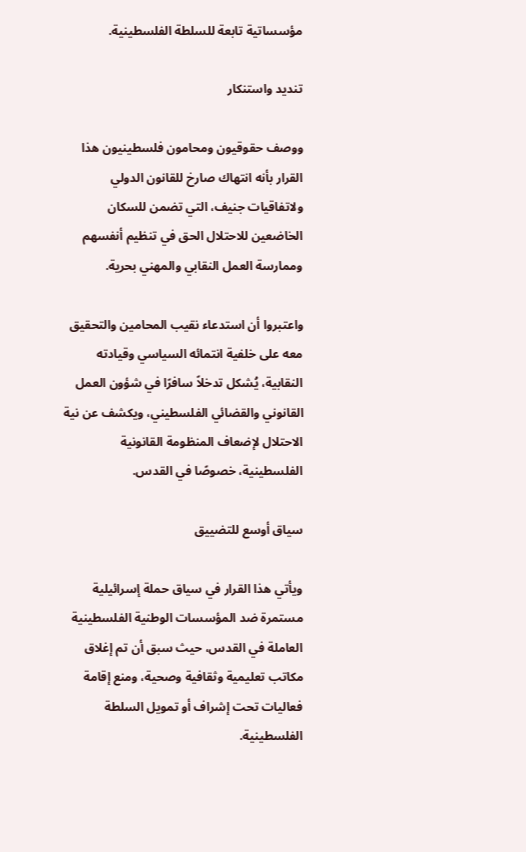مؤسساتية تابعة للسلطة الفلسطينية.

تنديد واستنكار

ووصف حقوقيون ومحامون فلسطينيون هذا القرار بأنه انتهاك صارخ للقانون الدولي ولاتفاقيات جنيف، التي تضمن للسكان الخاضعين للاحتلال الحق في تنظيم أنفسهم وممارسة العمل النقابي والمهني بحرية.

واعتبروا أن استدعاء نقيب المحامين والتحقيق معه على خلفية انتمائه السياسي وقيادته النقابية، يُشكل تدخلاً سافرًا في شؤون العمل القانوني والقضائي الفلسطيني، ويكشف عن نية الاحتلال لإضعاف المنظومة القانونية الفلسطينية، خصوصًا في القدس.

سياق أوسع للتضييق

ويأتي هذا القرار في سياق حملة إسرائيلية مستمرة ضد المؤسسات الوطنية الفلسطينية العاملة في القدس، حيث سبق أن تم إغلاق مكاتب تعليمية وثقافية وصحية، ومنع إقامة فعاليات تحت إشراف أو تمويل السلطة الفلسطينية.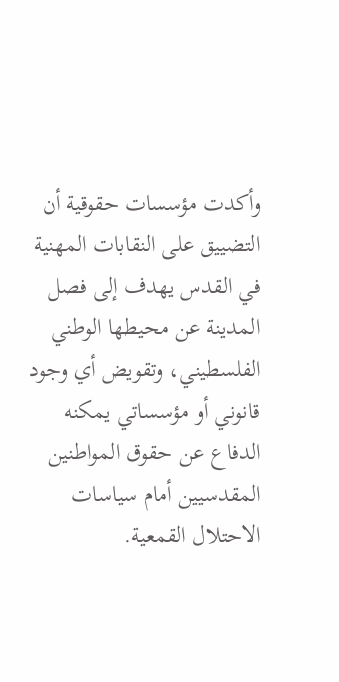وأكدت مؤسسات حقوقية أن التضييق على النقابات المهنية في القدس يهدف إلى فصل المدينة عن محيطها الوطني الفلسطيني، وتقويض أي وجود قانوني أو مؤسساتي يمكنه الدفاع عن حقوق المواطنين المقدسيين أمام سياسات الاحتلال القمعية.